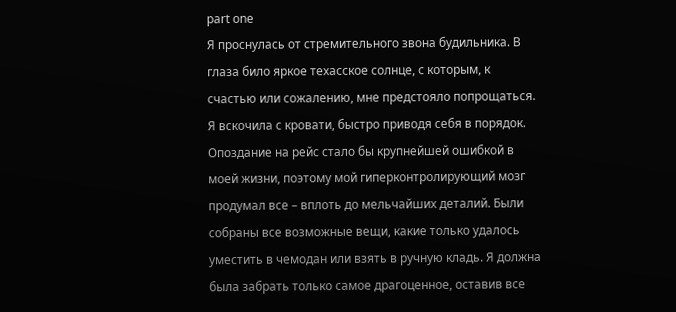part one
Я проснулась от стремительного звона будильника. В глаза било яркое техасское солнце, с которым, к счастью или сожалению, мне предстояло попрощаться. Я вскочила с кровати, быстро приводя себя в порядок. Опоздание на рейс стало бы крупнейшей ошибкой в моей жизни, поэтому мой гиперконтролирующий мозг продумал все – вплоть до мельчайших деталий. Были собраны все возможные вещи, какие только удалось уместить в чемодан или взять в ручную кладь. Я должна была забрать только самое драгоценное, оставив все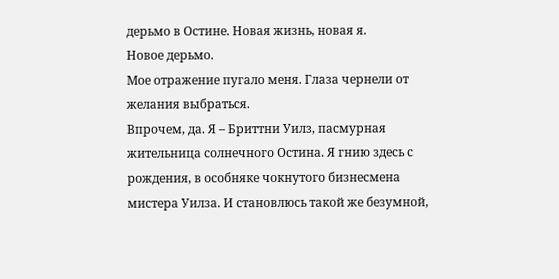дерьмо в Остине. Новая жизнь, новая я.
Новое дерьмо.
Мое отражение пугало меня. Глаза чернели от желания выбраться.
Впрочем, да. Я – Бриттни Уилз, пасмурная жительница солнечного Остина. Я гнию здесь с рождения, в особняке чокнутого бизнесмена мистера Уилза. И становлюсь такой же безумной,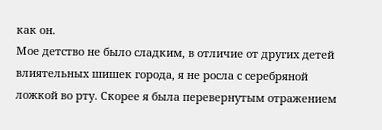как он.
Мое детство не было сладким, в отличие от других детей влиятельных шишек города, я не росла с серебряной ложкой во рту. Скорее я была перевернутым отражением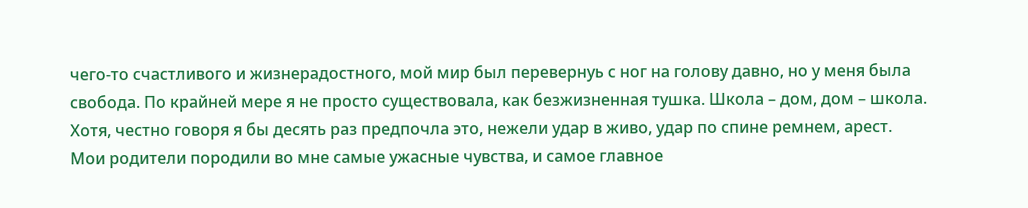чего-то счастливого и жизнерадостного, мой мир был перевернуь с ног на голову давно, но у меня была свобода. По крайней мере я не просто существовала, как безжизненная тушка. Школа – дом, дом – школа. Хотя, честно говоря я бы десять раз предпочла это, нежели удар в живо, удар по спине ремнем, арест.
Мои родители породили во мне самые ужасные чувства, и самое главное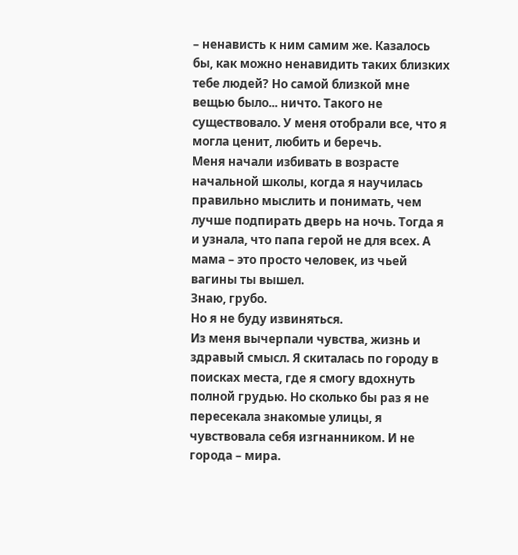– ненависть к ним самим же. Казалось бы, как можно ненавидить таких близких тебе людей? Но самой близкой мне вещью было... ничто. Такого не существовало. У меня отобрали все, что я могла ценит, любить и беречь.
Меня начали избивать в возрасте начальной школы, когда я научилась правильно мыслить и понимать, чем лучше подпирать дверь на ночь. Тогда я и узнала, что папа герой не для всех. А мама – это просто человек, из чьей вагины ты вышел.
Знаю, грубо.
Но я не буду извиняться.
Из меня вычерпали чувства, жизнь и здравый смысл. Я скиталась по городу в поисках места, где я смогу вдохнуть полной грудью. Но сколько бы раз я не пересекала знакомые улицы, я чувствовала себя изгнанником. И не города – мира.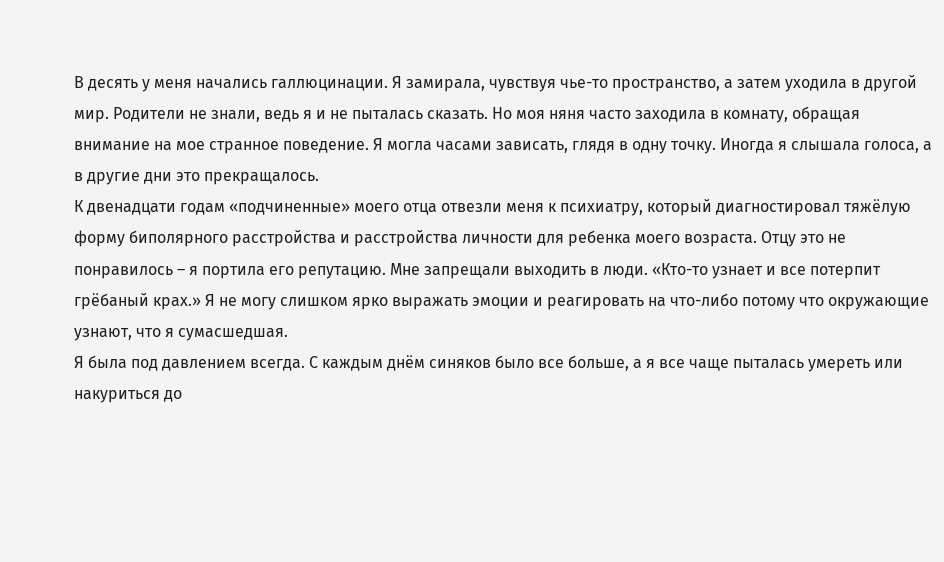В десять у меня начались галлюцинации. Я замирала, чувствуя чье-то пространство, а затем уходила в другой мир. Родители не знали, ведь я и не пыталась сказать. Но моя няня часто заходила в комнату, обращая внимание на мое странное поведение. Я могла часами зависать, глядя в одну точку. Иногда я слышала голоса, а в другие дни это прекращалось.
К двенадцати годам «подчиненные» моего отца отвезли меня к психиатру, который диагностировал тяжёлую форму биполярного расстройства и расстройства личности для ребенка моего возраста. Отцу это не понравилось – я портила его репутацию. Мне запрещали выходить в люди. «Кто-то узнает и все потерпит грёбаный крах.» Я не могу слишком ярко выражать эмоции и реагировать на что-либо потому что окружающие узнают, что я сумасшедшая.
Я была под давлением всегда. С каждым днём синяков было все больше, а я все чаще пыталась умереть или накуриться до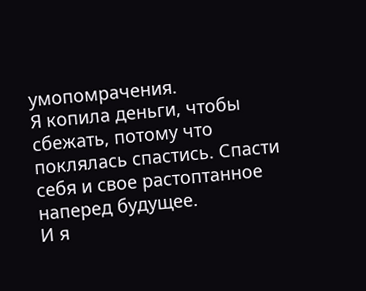умопомрачения.
Я копила деньги, чтобы сбежать, потому что поклялась спастись. Спасти себя и свое растоптанное наперед будущее.
И я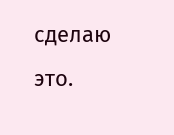сделаю это.